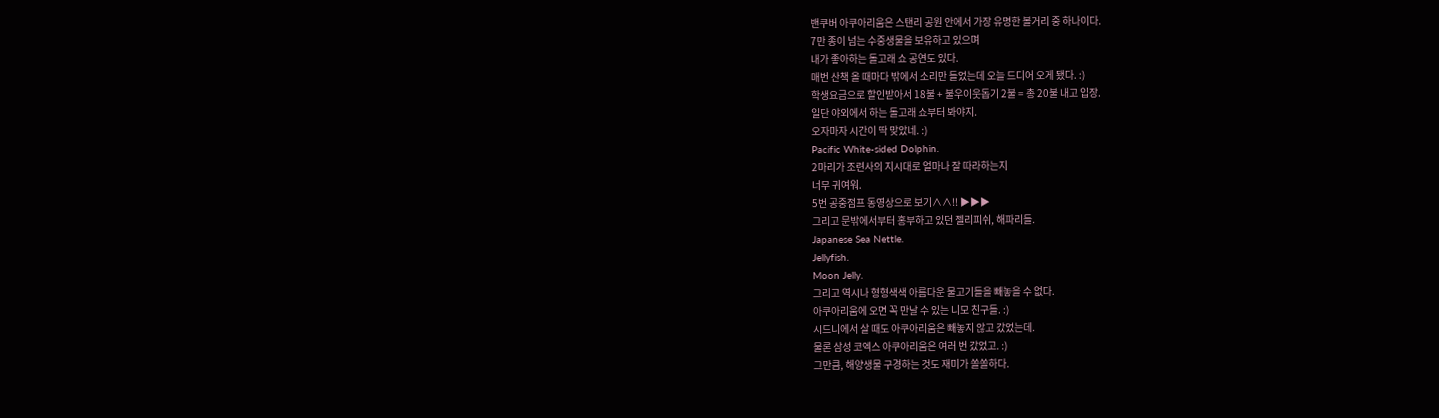밴쿠버 아쿠아리움은 스탠리 공원 안에서 가장 유명한 볼거리 중 하나이다.
7만 종이 넘는 수중생물을 보유하고 있으며
내가 좋아하는 돌고래 쇼 공연도 있다.
매번 산책 올 때마다 밖에서 소리만 들었는데 오늘 드디어 오게 됐다. :)
학생요금으로 할인받아서 18불 + 불우이웃돕기 2불 = 총 20불 내고 입장.
일단 야외에서 하는 돌고래 쇼부터 봐야지.
오자마자 시간이 딱 맞았네. :)
Pacific White-sided Dolphin.
2마리가 조련사의 지시대로 얼마나 잘 따라하는지
너무 귀여워.
5번 공중점프 동영상으로 보기∧∧!! ▶▶▶
그리고 문밖에서부터 홍부하고 있던 젤리피쉬, 해파리들.
Japanese Sea Nettle.
Jellyfish.
Moon Jelly.
그리고 역시나 형형색색 아름다운 물고기들을 빼놓을 수 없다.
아쿠아리움에 오면 꼭 만날 수 있는 니모 친구들. :)
시드니에서 살 때도 아쿠아리움은 빼놓지 않고 갔었는데.
물론 삼성 코엑스 아쿠아리움은 여러 번 갔었고. :)
그만큼, 해양생물 구경하는 것도 재미가 쏠쏠하다.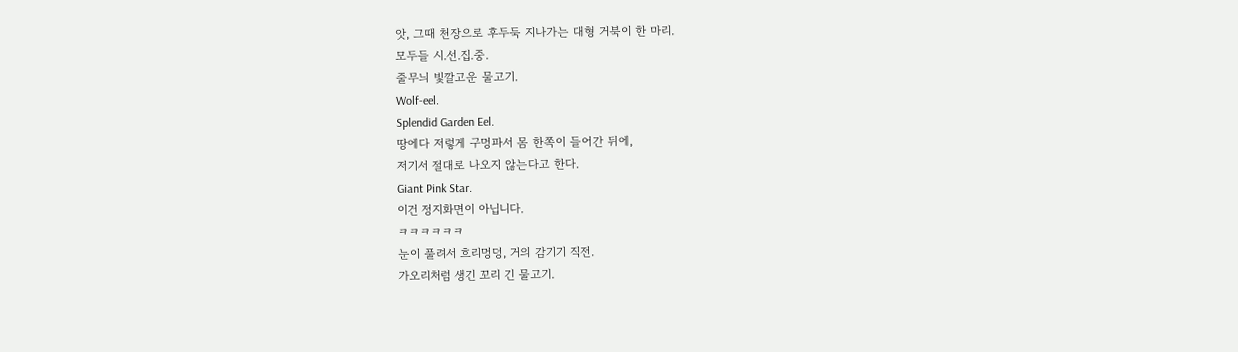앗, 그때 천장으로 후두둑 지나가는 대형 거북이 한 마리.
모두들 시.선.집.중.
줄무늬 빛깔고운 물고기.
Wolf-eel.
Splendid Garden Eel.
땅에다 저렇게 구멍파서 몸 한쪽이 들어간 뒤에,
저기서 절대로 나오지 않는다고 한다.
Giant Pink Star.
이건 정지화면이 아닙니다.
ㅋㅋㅋㅋㅋㅋ
눈이 풀려서 흐리멍덩, 거의 감기기 직전.
가오리처럼 생긴 꼬리 긴 물고기.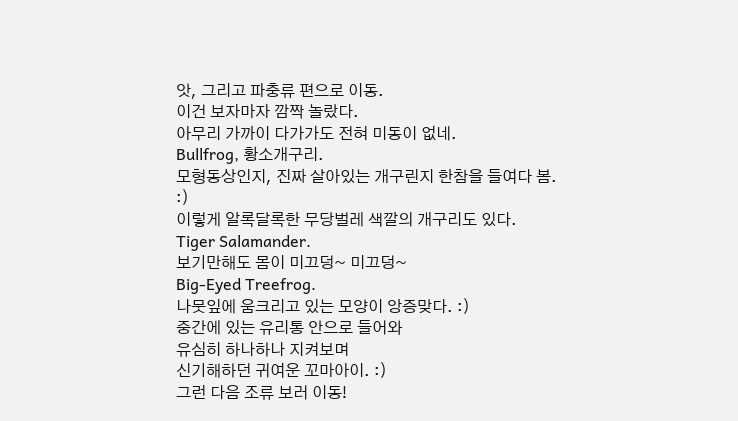앗, 그리고 파충류 편으로 이동.
이건 보자마자 깜짝 놀랐다.
아무리 가까이 다가가도 전혀 미동이 없네.
Bullfrog, 황소개구리.
모형동상인지, 진짜 살아있는 개구린지 한참을 들여다 봄. :)
이렇게 알록달록한 무당벌레 색깔의 개구리도 있다.
Tiger Salamander.
보기만해도 몸이 미끄덩~ 미끄덩~
Big-Eyed Treefrog.
나뭇잎에 움크리고 있는 모양이 앙증맞다. :)
중간에 있는 유리통 안으로 들어와
유심히 하나하나 지켜보며
신기해하던 귀여운 꼬마아이. :)
그런 다음 조류 보러 이동!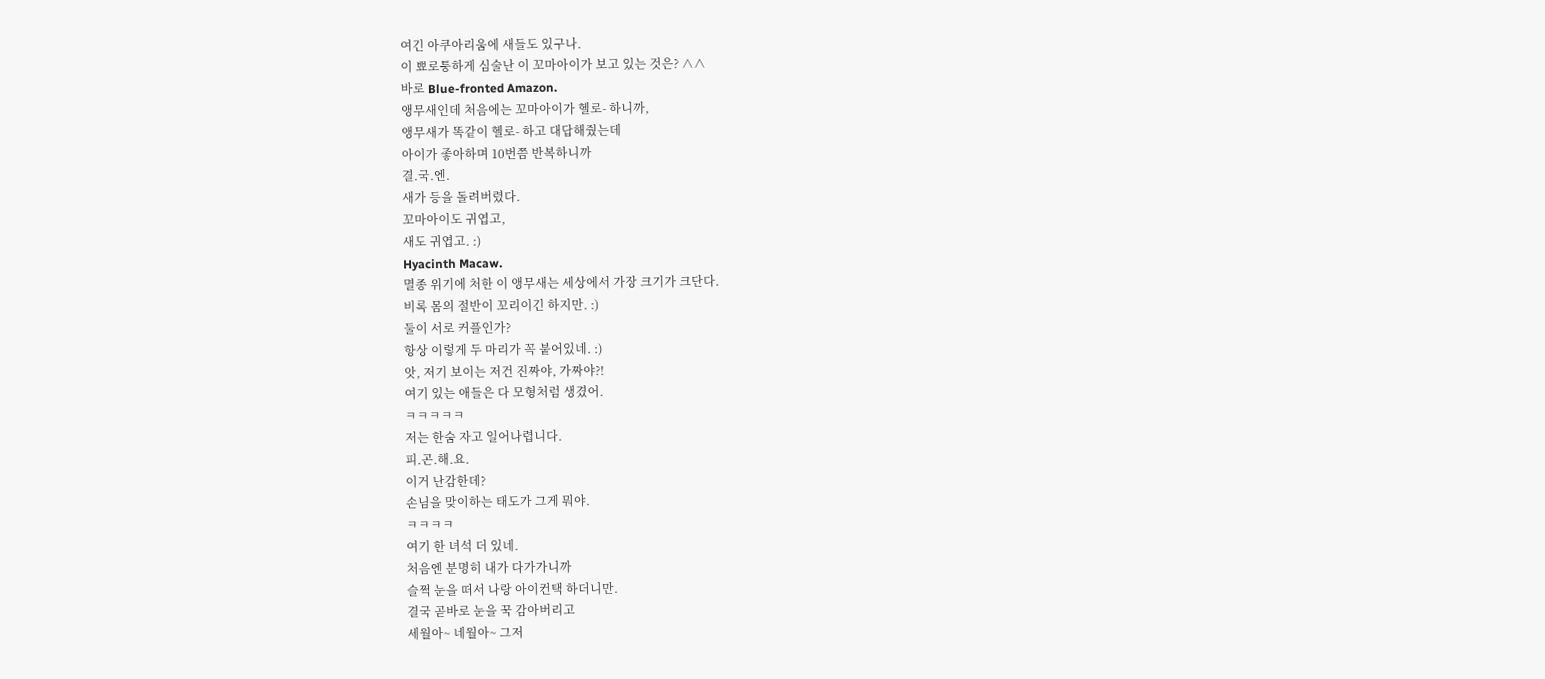여긴 아쿠아리움에 새들도 있구나.
이 뾰로퉁하게 심술난 이 꼬마아이가 보고 있는 것은? ∧∧
바로 Blue-fronted Amazon.
앵무새인데 처음에는 꼬마아이가 헬로- 하니까,
앵무새가 똑같이 헬로- 하고 대답해줬는데
아이가 좋아하며 10번쯤 반복하니까
결.국.엔.
새가 등을 돌려버렸다.
꼬마아이도 귀엽고,
새도 귀엽고. :)
Hyacinth Macaw.
멸종 위기에 처한 이 앵무새는 세상에서 가장 크기가 크단다.
비록 몸의 절반이 꼬리이긴 하지만. :)
둘이 서로 커플인가?
항상 이렇게 두 마리가 꼭 붙어있네. :)
앗, 저기 보이는 저건 진짜야, 가짜야?!
여기 있는 애들은 다 모형처럼 생겼어.
ㅋㅋㅋㅋㅋ
저는 한숨 자고 일어나렵니다.
피.곤.해.요.
이거 난감한데?
손님을 맞이하는 태도가 그게 뭐야.
ㅋㅋㅋㅋ
여기 한 녀석 더 있네.
처음엔 분명히 내가 다가가니까
슬쩍 눈을 떠서 나랑 아이컨택 하더니만.
결국 곧바로 눈을 꾹 감아버리고
세월아~ 네월아~ 그저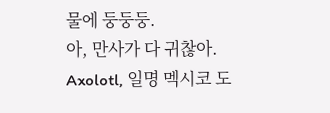물에 둥둥둥.
아, 만사가 다 귀찮아.
Axolotl, 일명 멕시코 도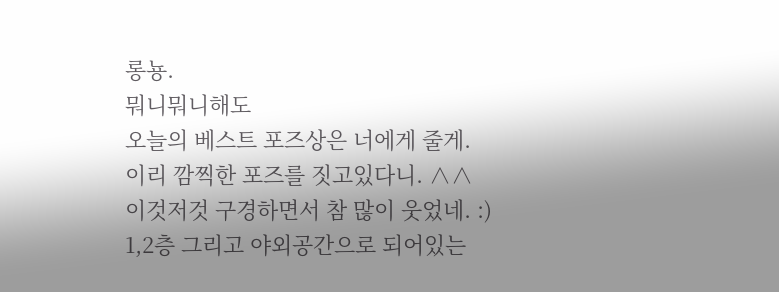롱뇽.
뭐니뭐니해도
오늘의 베스트 포즈상은 너에게 줄게.
이리 깜찍한 포즈를 짓고있다니. ∧∧
이것저것 구경하면서 참 많이 웃었네. :)
1,2층 그리고 야외공간으로 되어있는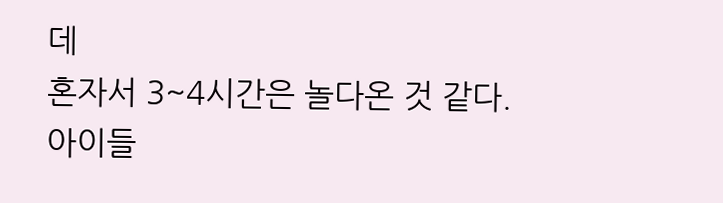데
혼자서 3~4시간은 놀다온 것 같다.
아이들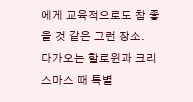에게 교육적으로도 참 좋을 것 같은 그런 장소.
다가오는 할로윈과 크리스마스 때 특별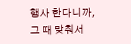행사 한다니까,
그 때 맞춰서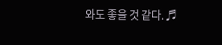와도 좋을 것 같다. ♬